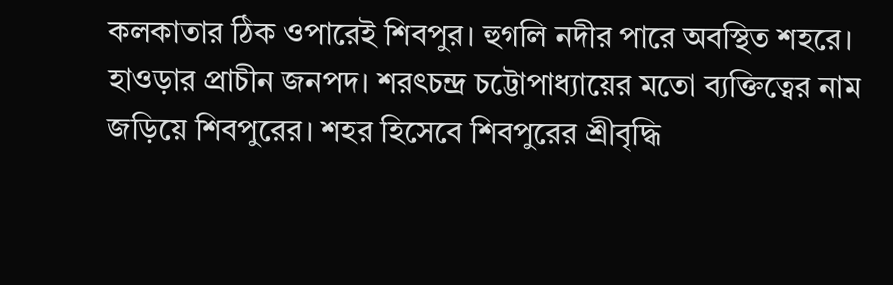কলকাতার ঠিক ওপারেই শিবপুর। হুগলি নদীর পারে অবস্থিত শহরে। হাওড়ার প্রাচীন জনপদ। শরৎচন্দ্র চট্টোপাধ্যায়ের মতো ব্যক্তিত্বের নাম জড়িয়ে শিবপুরের। শহর হিসেবে শিবপুরের শ্রীবৃদ্ধি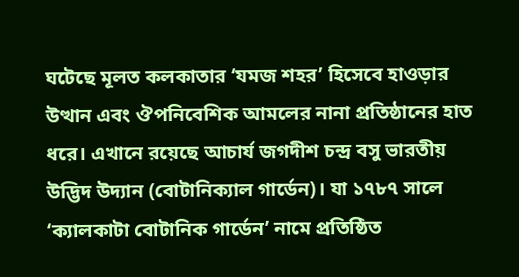ঘটেছে মূলত কলকাতার ‘যমজ শহর’ হিসেবে হাওড়ার উত্থান এবং ঔপনিবেশিক আমলের নানা প্রতিষ্ঠানের হাত ধরে। এখানে রয়েছে আচার্য জগদীশ চন্দ্র বসু ভারতীয় উদ্ভিদ উদ্যান (বোটানিক্যাল গার্ডেন)। যা ১৭৮৭ সালে ‘ক্যালকাটা বোটানিক গার্ডেন’ নামে প্রতিষ্ঠিত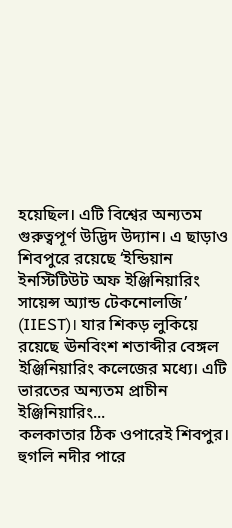হয়েছিল। এটি বিশ্বের অন্যতম গুরুত্বপূর্ণ উদ্ভিদ উদ্যান। এ ছাড়াও শিবপুরে রয়েছে ‘ইন্ডিয়ান ইনস্টিটিউট অফ ইঞ্জিনিয়ারিং সায়েন্স অ্যান্ড টেকনোলজি’ (IIEST)। যার শিকড় লুকিয়ে রয়েছে ঊনবিংশ শতাব্দীর বেঙ্গল ইঞ্জিনিয়ারিং কলেজের মধ্যে। এটি ভারতের অন্যতম প্রাচীন ইঞ্জিনিয়ারিং...
কলকাতার ঠিক ওপারেই শিবপুর। হুগলি নদীর পারে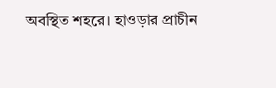অবস্থিত শহরে। হাওড়ার প্রাচীন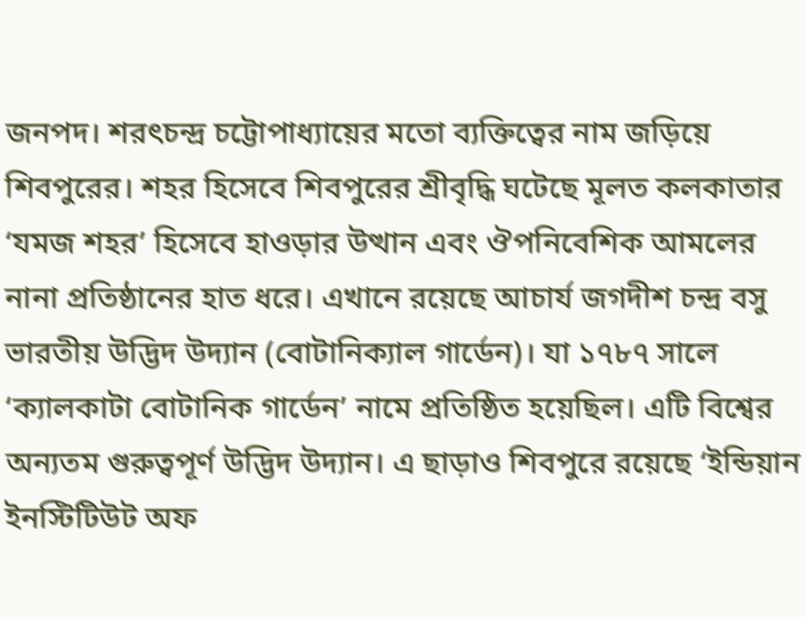জনপদ। শরৎচন্দ্র চট্টোপাধ্যায়ের মতো ব্যক্তিত্বের নাম জড়িয়ে শিবপুরের। শহর হিসেবে শিবপুরের শ্রীবৃদ্ধি ঘটেছে মূলত কলকাতার ‘যমজ শহর’ হিসেবে হাওড়ার উত্থান এবং ঔপনিবেশিক আমলের নানা প্রতিষ্ঠানের হাত ধরে। এখানে রয়েছে আচার্য জগদীশ চন্দ্র বসু ভারতীয় উদ্ভিদ উদ্যান (বোটানিক্যাল গার্ডেন)। যা ১৭৮৭ সালে ‘ক্যালকাটা বোটানিক গার্ডেন’ নামে প্রতিষ্ঠিত হয়েছিল। এটি বিশ্বের অন্যতম গুরুত্বপূর্ণ উদ্ভিদ উদ্যান। এ ছাড়াও শিবপুরে রয়েছে ‘ইন্ডিয়ান ইনস্টিটিউট অফ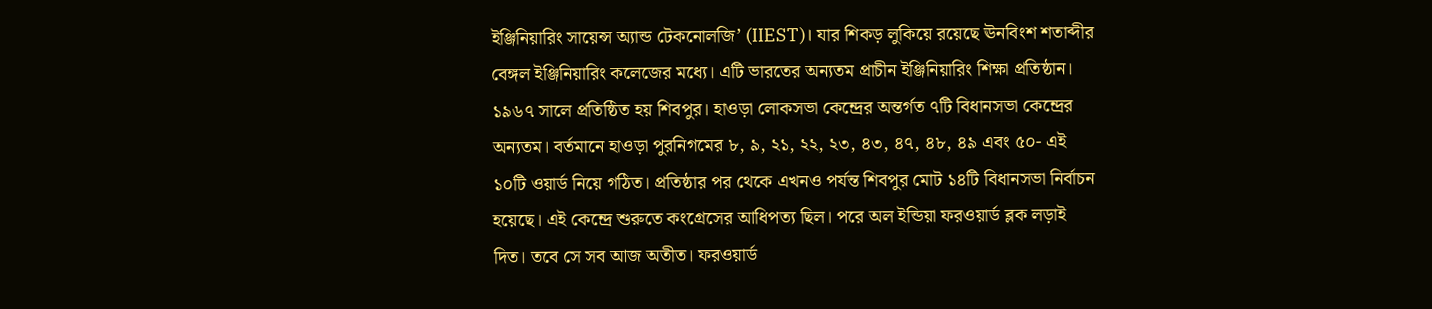ইঞ্জিনিয়ারিং সায়েন্স অ্যান্ড টেকনোলজি’ (IIEST)। যার শিকড় লুকিয়ে রয়েছে ঊনবিংশ শতাব্দীর বেঙ্গল ইঞ্জিনিয়ারিং কলেজের মধ্যে। এটি ভারতের অন্যতম প্রাচীন ইঞ্জিনিয়ারিং শিক্ষা প্রতিষ্ঠান।
১৯৬৭ সালে প্রতিষ্ঠিত হয় শিবপুর। হাওড়া লোকসভা কেন্দ্রের অন্তর্গত ৭টি বিধানসভা কেন্দ্রের অন্যতম। বর্তমানে হাওড়া পুরনিগমের ৮, ৯, ২১, ২২, ২৩, ৪৩, ৪৭, ৪৮, ৪৯ এবং ৫০- এই ১০টি ওয়ার্ড নিয়ে গঠিত। প্রতিষ্ঠার পর থেকে এখনও পর্যন্ত শিবপুর মোট ১৪টি বিধানসভা নির্বাচন হয়েছে। এই কেন্দ্রে শুরুতে কংগ্রেসের আধিপত্য ছিল। পরে অল ইন্ডিয়া ফরওয়ার্ড ব্লক লড়াই দিত। তবে সে সব আজ অতীত। ফরওয়ার্ড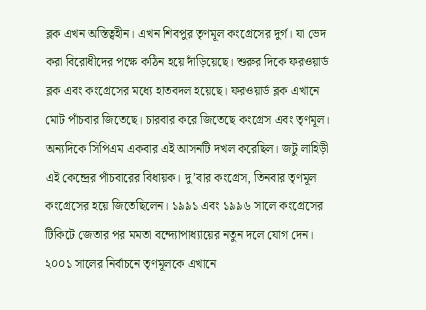ব্লক এখন অস্তিত্বহীন। এখন শিবপুর তৃণমূল কংগ্রেসের দুর্গ। যা ভেদ করা বিরোধীদের পক্ষে কঠিন হয়ে দাঁড়িয়েছে। শুরুর দিকে ফরওয়ার্ড ব্লক এবং কংগ্রেসের মধ্যে হাতবদল হয়েছে। ফরওয়ার্ড ব্লক এখানে মোট পাঁচবার জিতেছে। চারবার করে জিতেছে কংগ্রেস এবং তৃণমূল। অন্যদিকে সিপিএম একবার এই আসনটি দখল করেছিল। জটু লাহিড়ী এই কেন্দ্রের পাঁচবারের বিধায়ক। দু’বার কংগ্রেস, তিনবার তৃণমূল কংগ্রেসের হয়ে জিতেছিলেন। ১৯৯১ এবং ১৯৯৬ সালে কংগ্রেসের টিকিটে জেতার পর মমতা বন্দ্যোপাধ্যায়ের নতুন দলে যোগ দেন। ২০০১ সালের নির্বাচনে তৃণমূলকে এখানে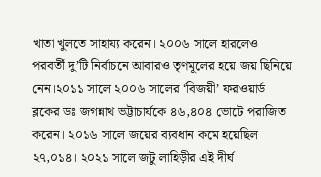খাতা খুলতে সাহায্য করেন। ২০০৬ সালে হারলেও পরবর্তী দু’টি নির্বাচনে আবারও তৃণমূলের হয়ে জয় ছিনিয়ে নেন।২০১১ সালে ২০০৬ সালের ‘বিজয়ী’ ফরওয়ার্ড ব্লকের ডঃ জগন্নাথ ভট্টাচার্যকে ৪৬,৪০৪ ভোটে পরাজিত করেন। ২০১৬ সালে জয়ের ব্যবধান কমে হয়েছিল ২৭,০১৪। ২০২১ সালে জটু লাহিড়ীর এই দীর্ঘ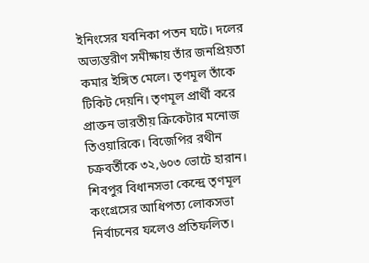ইনিংসের যবনিকা পতন ঘটে। দলের অভ্যন্তরীণ সমীক্ষায় তাঁর জনপ্রিয়তা কমার ইঙ্গিত মেলে। তৃণমূল তাঁকে টিকিট দেয়নি। তৃণমূল প্রার্থী করে প্রাক্তন ভারতীয় ক্রিকেটার মনোজ তিওয়ারিকে। বিজেপির রথীন চক্রবর্তীকে ৩২,৬০৩ ভোটে হারান।
শিবপুর বিধানসভা কেন্দ্রে তৃণমূল কংগ্রেসের আধিপত্য লোকসভা নির্বাচনের ফলেও প্রতিফলিত।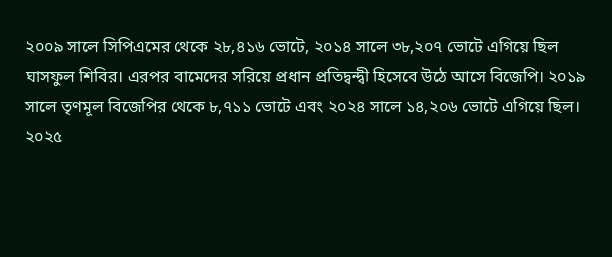২০০৯ সালে সিপিএমের থেকে ২৮,৪১৬ ভোটে, ২০১৪ সালে ৩৮,২০৭ ভোটে এগিয়ে ছিল ঘাসফুল শিবির। এরপর বামেদের সরিয়ে প্রধান প্রতিদ্বন্দ্বী হিসেবে উঠে আসে বিজেপি। ২০১৯ সালে তৃণমূল বিজেপির থেকে ৮,৭১১ ভোটে এবং ২০২৪ সালে ১৪,২০৬ ভোটে এগিয়ে ছিল।
২০২৫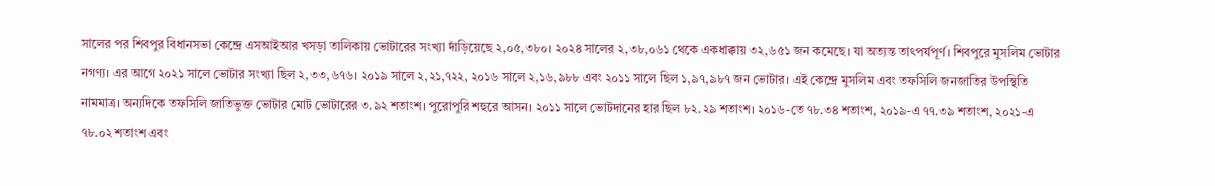সালের পর শিবপুর বিধানসভা কেন্দ্রে এসআইআর খসড়া তালিকায় ভোটারের সংখ্যা দাঁড়িয়েছে ২,০৫,৩৮০। ২০২৪ সালের ২,৩৮,০৬১ থেকে একধাক্কায় ৩২,৬৫১ জন কমেছে। যা অত্যন্ত তাৎপর্যপূর্ণ। শিবপুরে মুসলিম ভোটার নগণ্য। এর আগে ২০২১ সালে ভোটার সংখ্যা ছিল ২,৩৩,৬৭৬। ২০১৯ সালে ২,২১,৭২২, ২০১৬ সালে ২,১৬,৯৮৮ এবং ২০১১ সালে ছিল ১,৯৭,৯৮৭ জন ভোটার। এই কেন্দ্রে মুসলিম এবং তফসিলি জনজাতির উপস্থিতি নামমাত্র। অন্যদিকে তফসিলি জাতিভুক্ত ভোটার মোট ভোটারের ৩.৯২ শতাংশ। পুরোপুরি শহুরে আসন। ২০১১ সালে ভোটদানের হার ছিল ৮২.২৯ শতাংশ। ২০১৬-তে ৭৮.৩৪ শতাংশ, ২০১৯-এ ৭৭.৩৯ শতাংশ, ২০২১-এ ৭৮.০২ শতাংশ এবং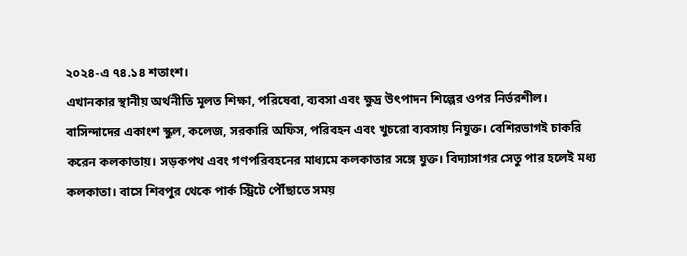২০২৪-এ ৭৪.১৪ শতাংশ।
এখানকার স্থানীয় অর্থনীতি মূলত শিক্ষা, পরিষেবা, ব্যবসা এবং ক্ষুদ্র উৎপাদন শিল্পের ওপর নির্ভরশীল। বাসিন্দাদের একাংশ স্কুল, কলেজ, সরকারি অফিস, পরিবহন এবং খুচরো ব্যবসায় নিযুক্ত। বেশিরভাগই চাকরি করেন কলকাতায়। সড়কপথ এবং গণপরিবহনের মাধ্যমে কলকাতার সঙ্গে যুক্ত। বিদ্যাসাগর সেতু পার হলেই মধ্য কলকাতা। বাসে শিবপুর থেকে পার্ক স্ট্রিটে পৌঁছাতে সময়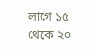লাগে ১৫ থেকে ২০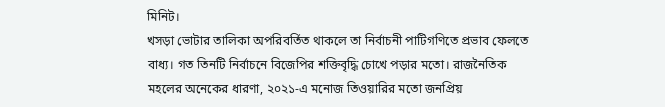মিনিট।
খসড়া ভোটার তালিকা অপরিবর্তিত থাকলে তা নির্বাচনী পাটিগণিতে প্রভাব ফেলতে বাধ্য। গত তিনটি নির্বাচনে বিজেপির শক্তিবৃদ্ধি চোখে পড়ার মতো। রাজনৈতিক মহলের অনেকের ধারণা, ২০২১-এ মনোজ তিওয়ারির মতো জনপ্রিয়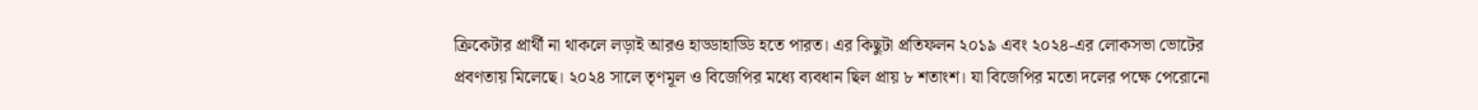ক্রিকেটার প্রার্থী না থাকলে লড়াই আরও হাড্ডাহাড্ডি হতে পারত। এর কিছুটা প্রতিফলন ২০১৯ এবং ২০২৪-এর লোকসভা ভোটের প্রবণতায় মিলেছে। ২০২৪ সালে তৃণমূল ও বিজেপির মধ্যে ব্যবধান ছিল প্রায় ৮ শতাংশ। যা বিজেপির মতো দলের পক্ষে পেরোনো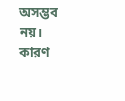অসম্ভব নয়। কারণ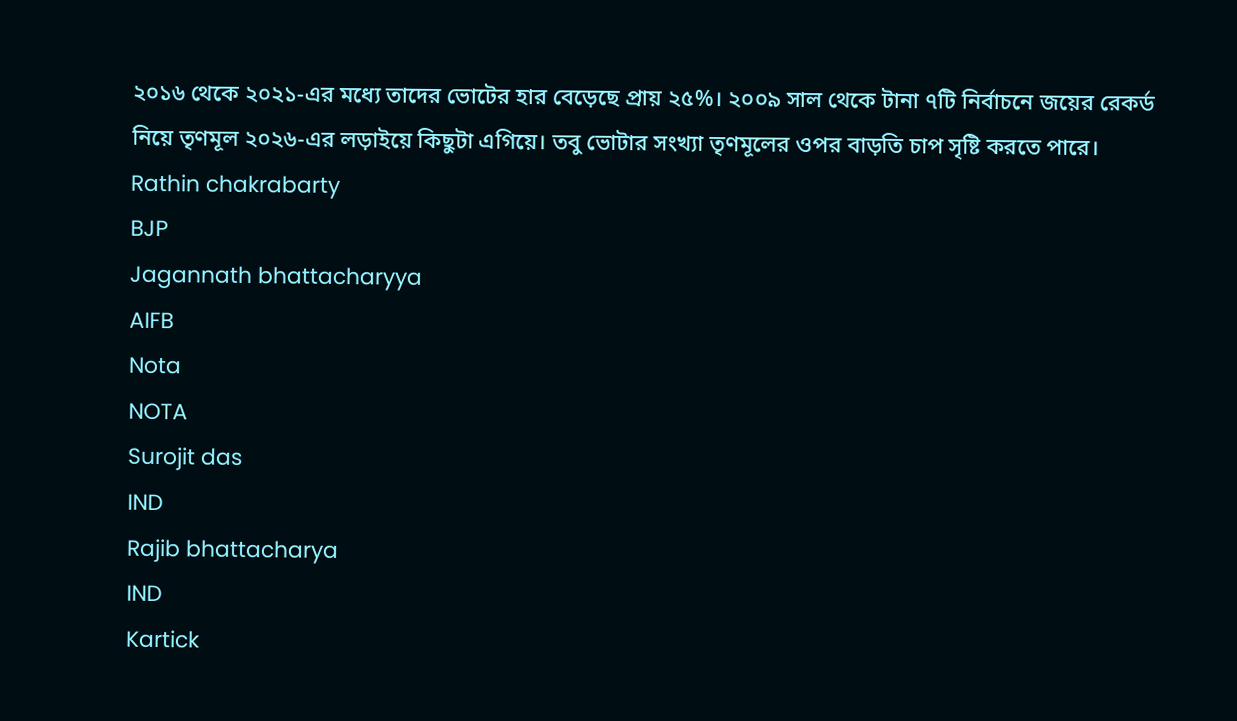২০১৬ থেকে ২০২১-এর মধ্যে তাদের ভোটের হার বেড়েছে প্রায় ২৫%। ২০০৯ সাল থেকে টানা ৭টি নির্বাচনে জয়ের রেকর্ড নিয়ে তৃণমূল ২০২৬-এর লড়াইয়ে কিছুটা এগিয়ে। তবু ভোটার সংখ্যা তৃণমূলের ওপর বাড়তি চাপ সৃষ্টি করতে পারে।
Rathin chakrabarty
BJP
Jagannath bhattacharyya
AIFB
Nota
NOTA
Surojit das
IND
Rajib bhattacharya
IND
Kartick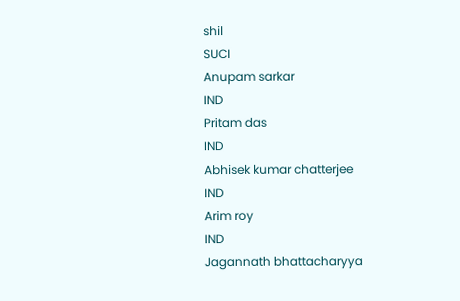shil
SUCI
Anupam sarkar
IND
Pritam das
IND
Abhisek kumar chatterjee
IND
Arim roy
IND
Jagannath bhattacharyya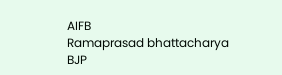AIFB
Ramaprasad bhattacharya
BJP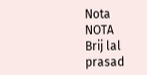Nota
NOTA
Brij lal prasad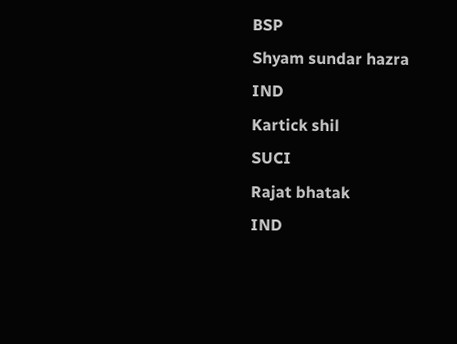BSP
Shyam sundar hazra
IND
Kartick shil
SUCI
Rajat bhatak
IND